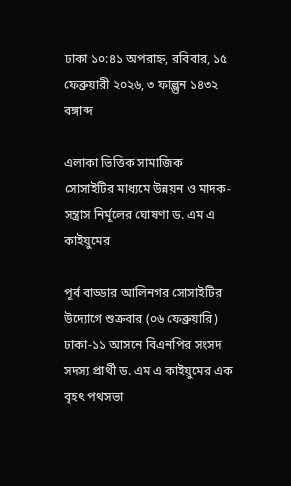ঢাকা ১০:৪১ অপরাহ্ন, রবিবার, ১৫ ফেব্রুয়ারী ২০২৬, ৩ ফাল্গুন ১৪৩২ বঙ্গাব্দ

এলাকা ভিত্তিক সামাজিক সোসাইটির মাধ্যমে উন্নয়ন ও মাদক-সন্ত্রাস নির্মূলের ঘোষণা ড. এম এ কাইয়ুমের

পূর্ব বাড্ডার আলিনগর সোসাইটির উদ্যোগে শুক্রবার (০৬ ফেব্রুয়ারি) ঢাকা-১১ আসনে বিএনপির সংসদ সদস্য প্রার্থী ড. এম এ কাইয়ুমের এক বৃহৎ পথসভা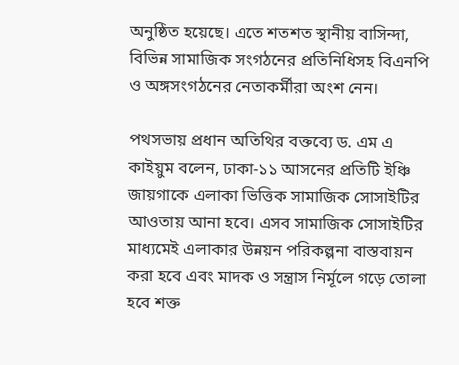অনুষ্ঠিত হয়েছে। এতে শতশত স্থানীয় বাসিন্দা, বিভিন্ন সামাজিক সংগঠনের প্রতিনিধিসহ বিএনপি ও অঙ্গসংগঠনের নেতাকর্মীরা অংশ নেন।

পথসভায় প্রধান অতিথির বক্তব্যে ড. এম এ কাইয়ুম বলেন, ঢাকা-১১ আসনের প্রতিটি ইঞ্চি জায়গাকে এলাকা ভিত্তিক সামাজিক সোসাইটির আওতায় আনা হবে। এসব সামাজিক সোসাইটির মাধ্যমেই এলাকার উন্নয়ন পরিকল্পনা বাস্তবায়ন করা হবে এবং মাদক ও সন্ত্রাস নির্মূলে গড়ে তোলা হবে শক্ত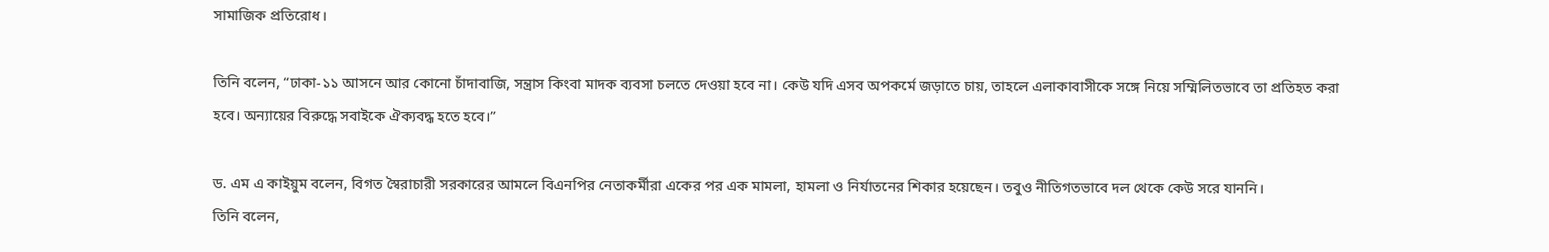সামাজিক প্রতিরোধ।

তিনি বলেন, “ঢাকা-১১ আসনে আর কোনো চাঁদাবাজি, সন্ত্রাস কিংবা মাদক ব্যবসা চলতে দেওয়া হবে না। কেউ যদি এসব অপকর্মে জড়াতে চায়, তাহলে এলাকাবাসীকে সঙ্গে নিয়ে সম্মিলিতভাবে তা প্রতিহত করা হবে। অন্যায়ের বিরুদ্ধে সবাইকে ঐক্যবদ্ধ হতে হবে।”

ড. এম এ কাইয়ুম বলেন, বিগত স্বৈরাচারী সরকারের আমলে বিএনপির নেতাকর্মীরা একের পর এক মামলা, হামলা ও নির্যাতনের শিকার হয়েছেন। তবুও নীতিগতভাবে দল থেকে কেউ সরে যাননি।
তিনি বলেন,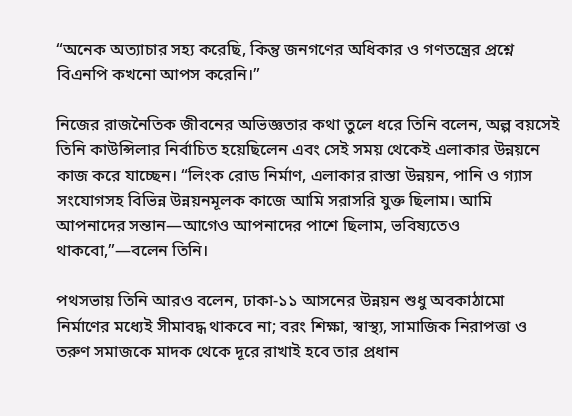“অনেক অত্যাচার সহ্য করেছি, কিন্তু জনগণের অধিকার ও গণতন্ত্রের প্রশ্নে বিএনপি কখনো আপস করেনি।”

নিজের রাজনৈতিক জীবনের অভিজ্ঞতার কথা তুলে ধরে তিনি বলেন, অল্প বয়সেই তিনি কাউন্সিলার নির্বাচিত হয়েছিলেন এবং সেই সময় থেকেই এলাকার উন্নয়নে কাজ করে যাচ্ছেন। “লিংক রোড নির্মাণ, এলাকার রাস্তা উন্নয়ন, পানি ও গ্যাস সংযোগসহ বিভিন্ন উন্নয়নমূলক কাজে আমি সরাসরি যুক্ত ছিলাম। আমি আপনাদের সন্তান—আগেও আপনাদের পাশে ছিলাম, ভবিষ্যতেও থাকবো,”—বলেন তিনি।

পথসভায় তিনি আরও বলেন, ঢাকা-১১ আসনের উন্নয়ন শুধু অবকাঠামো নির্মাণের মধ্যেই সীমাবদ্ধ থাকবে না; বরং শিক্ষা, স্বাস্থ্য, সামাজিক নিরাপত্তা ও তরুণ সমাজকে মাদক থেকে দূরে রাখাই হবে তার প্রধান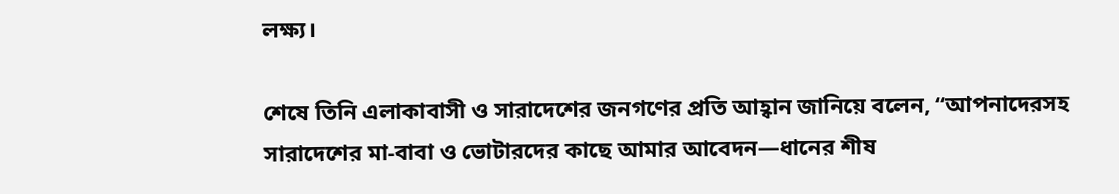লক্ষ্য।

শেষে তিনি এলাকাবাসী ও সারাদেশের জনগণের প্রতি আহ্বান জানিয়ে বলেন, “আপনাদেরসহ সারাদেশের মা-বাবা ও ভোটারদের কাছে আমার আবেদন—ধানের শীষ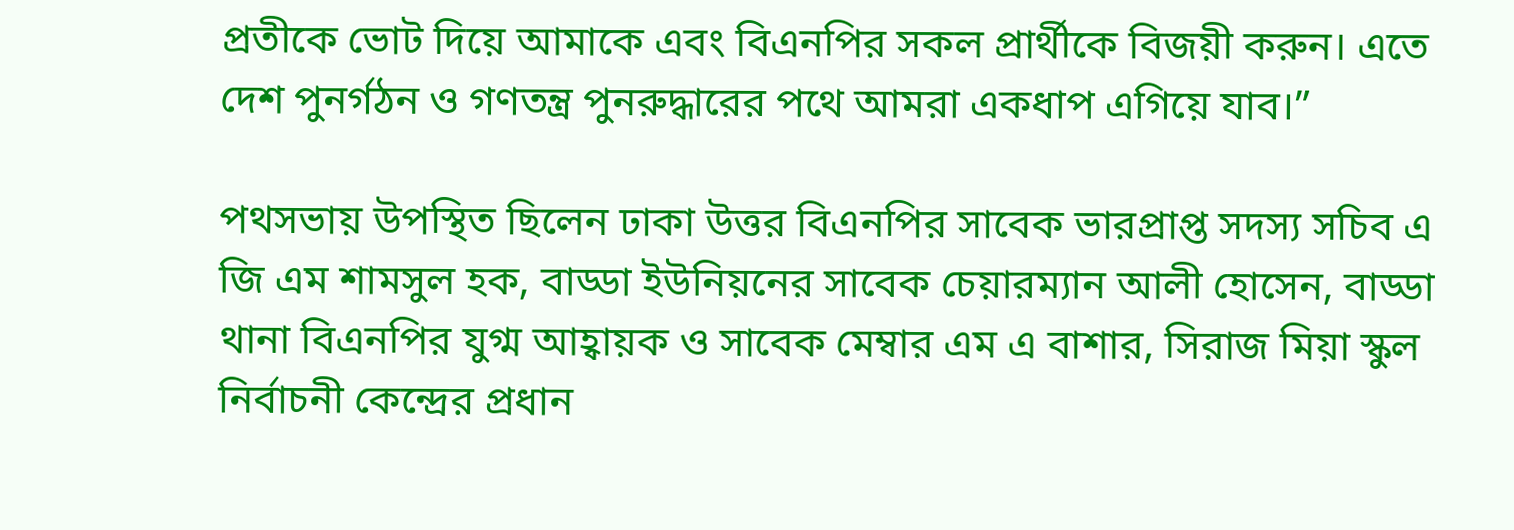প্রতীকে ভোট দিয়ে আমাকে এবং বিএনপির সকল প্রার্থীকে বিজয়ী করুন। এতে দেশ পুনর্গঠন ও গণতন্ত্র পুনরুদ্ধারের পথে আমরা একধাপ এগিয়ে যাব।”

পথসভায় উপস্থিত ছিলেন ঢাকা উত্তর বিএনপির সাবেক ভারপ্রাপ্ত সদস্য সচিব এ জি এম শামসুল হক, বাড্ডা ইউনিয়নের সাবেক চেয়ারম্যান আলী হোসেন, বাড্ডা থানা বিএনপির যুগ্ম আহ্বায়ক ও সাবেক মেম্বার এম এ বাশার, সিরাজ মিয়া স্কুল নির্বাচনী কেন্দ্রের প্রধান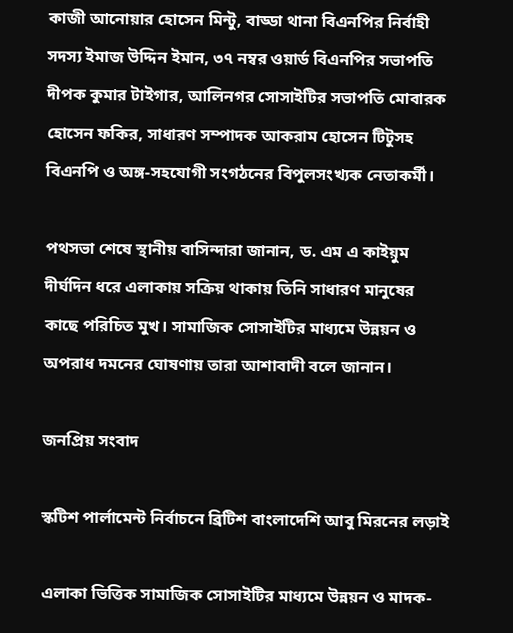কাজী আনোয়ার হোসেন মিন্টু, বাড্ডা থানা বিএনপির নির্বাহী সদস্য ইমাজ উদ্দিন ইমান, ৩৭ নম্বর ওয়ার্ড বিএনপির সভাপতি দীপক কুমার টাইগার, আলিনগর সোসাইটির সভাপতি মোবারক হোসেন ফকির, সাধারণ সম্পাদক আকরাম হোসেন টিটুসহ বিএনপি ও অঙ্গ-সহযোগী সংগঠনের বিপুলসংখ্যক নেতাকর্মী।

পথসভা শেষে স্থানীয় বাসিন্দারা জানান, ড. এম এ কাইয়ুম দীর্ঘদিন ধরে এলাকায় সক্রিয় থাকায় তিনি সাধারণ মানুষের কাছে পরিচিত মুখ। সামাজিক সোসাইটির মাধ্যমে উন্নয়ন ও অপরাধ দমনের ঘোষণায় তারা আশাবাদী বলে জানান।

জনপ্রিয় সংবাদ

স্কটিশ পার্লামেন্ট নির্বাচনে ব্রিটিশ বাংলাদেশি আবু মিরনের লড়াই

এলাকা ভিত্তিক সামাজিক সোসাইটির মাধ্যমে উন্নয়ন ও মাদক-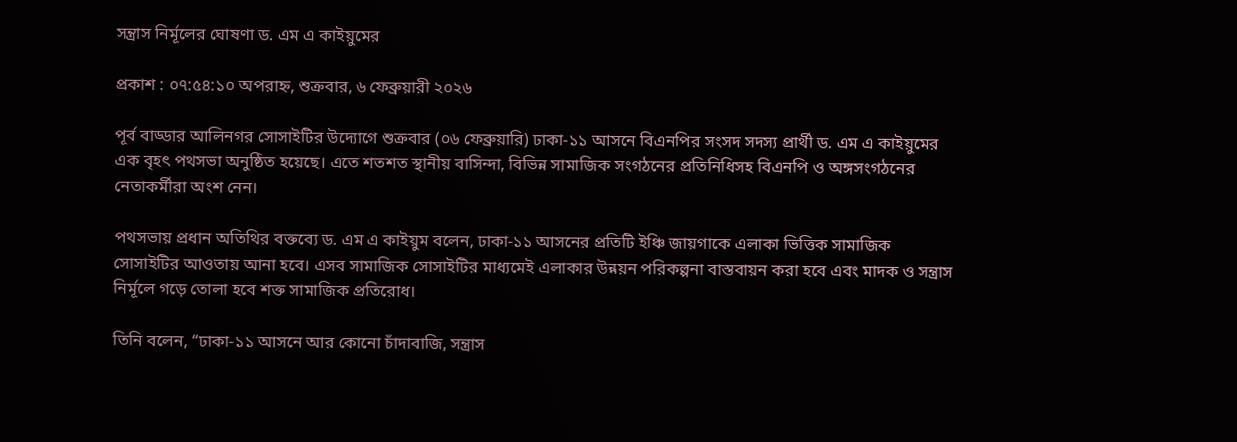সন্ত্রাস নির্মূলের ঘোষণা ড. এম এ কাইয়ুমের

প্রকাশ : ০৭:৫৪:১০ অপরাহ্ন, শুক্রবার, ৬ ফেব্রুয়ারী ২০২৬

পূর্ব বাড্ডার আলিনগর সোসাইটির উদ্যোগে শুক্রবার (০৬ ফেব্রুয়ারি) ঢাকা-১১ আসনে বিএনপির সংসদ সদস্য প্রার্থী ড. এম এ কাইয়ুমের এক বৃহৎ পথসভা অনুষ্ঠিত হয়েছে। এতে শতশত স্থানীয় বাসিন্দা, বিভিন্ন সামাজিক সংগঠনের প্রতিনিধিসহ বিএনপি ও অঙ্গসংগঠনের নেতাকর্মীরা অংশ নেন।

পথসভায় প্রধান অতিথির বক্তব্যে ড. এম এ কাইয়ুম বলেন, ঢাকা-১১ আসনের প্রতিটি ইঞ্চি জায়গাকে এলাকা ভিত্তিক সামাজিক সোসাইটির আওতায় আনা হবে। এসব সামাজিক সোসাইটির মাধ্যমেই এলাকার উন্নয়ন পরিকল্পনা বাস্তবায়ন করা হবে এবং মাদক ও সন্ত্রাস নির্মূলে গড়ে তোলা হবে শক্ত সামাজিক প্রতিরোধ।

তিনি বলেন, “ঢাকা-১১ আসনে আর কোনো চাঁদাবাজি, সন্ত্রাস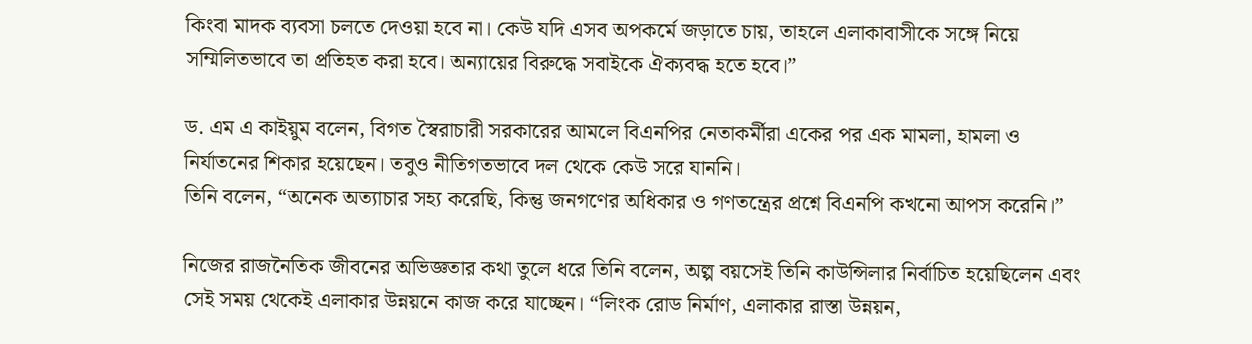কিংবা মাদক ব্যবসা চলতে দেওয়া হবে না। কেউ যদি এসব অপকর্মে জড়াতে চায়, তাহলে এলাকাবাসীকে সঙ্গে নিয়ে সম্মিলিতভাবে তা প্রতিহত করা হবে। অন্যায়ের বিরুদ্ধে সবাইকে ঐক্যবদ্ধ হতে হবে।”

ড. এম এ কাইয়ুম বলেন, বিগত স্বৈরাচারী সরকারের আমলে বিএনপির নেতাকর্মীরা একের পর এক মামলা, হামলা ও নির্যাতনের শিকার হয়েছেন। তবুও নীতিগতভাবে দল থেকে কেউ সরে যাননি।
তিনি বলেন, “অনেক অত্যাচার সহ্য করেছি, কিন্তু জনগণের অধিকার ও গণতন্ত্রের প্রশ্নে বিএনপি কখনো আপস করেনি।”

নিজের রাজনৈতিক জীবনের অভিজ্ঞতার কথা তুলে ধরে তিনি বলেন, অল্প বয়সেই তিনি কাউন্সিলার নির্বাচিত হয়েছিলেন এবং সেই সময় থেকেই এলাকার উন্নয়নে কাজ করে যাচ্ছেন। “লিংক রোড নির্মাণ, এলাকার রাস্তা উন্নয়ন,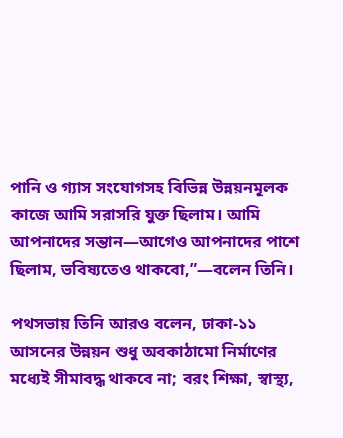পানি ও গ্যাস সংযোগসহ বিভিন্ন উন্নয়নমূলক কাজে আমি সরাসরি যুক্ত ছিলাম। আমি আপনাদের সন্তান—আগেও আপনাদের পাশে ছিলাম, ভবিষ্যতেও থাকবো,”—বলেন তিনি।

পথসভায় তিনি আরও বলেন, ঢাকা-১১ আসনের উন্নয়ন শুধু অবকাঠামো নির্মাণের মধ্যেই সীমাবদ্ধ থাকবে না; বরং শিক্ষা, স্বাস্থ্য,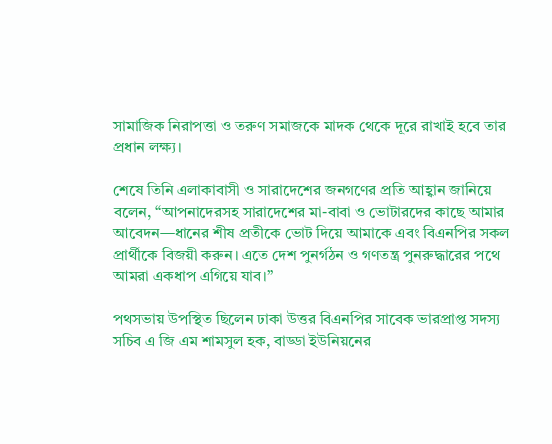সামাজিক নিরাপত্তা ও তরুণ সমাজকে মাদক থেকে দূরে রাখাই হবে তার প্রধান লক্ষ্য।

শেষে তিনি এলাকাবাসী ও সারাদেশের জনগণের প্রতি আহ্বান জানিয়ে বলেন, “আপনাদেরসহ সারাদেশের মা-বাবা ও ভোটারদের কাছে আমার আবেদন—ধানের শীষ প্রতীকে ভোট দিয়ে আমাকে এবং বিএনপির সকল প্রার্থীকে বিজয়ী করুন। এতে দেশ পুনর্গঠন ও গণতন্ত্র পুনরুদ্ধারের পথে আমরা একধাপ এগিয়ে যাব।”

পথসভায় উপস্থিত ছিলেন ঢাকা উত্তর বিএনপির সাবেক ভারপ্রাপ্ত সদস্য সচিব এ জি এম শামসুল হক, বাড্ডা ইউনিয়নের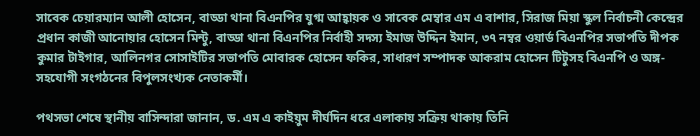সাবেক চেয়ারম্যান আলী হোসেন, বাড্ডা থানা বিএনপির যুগ্ম আহ্বায়ক ও সাবেক মেম্বার এম এ বাশার, সিরাজ মিয়া স্কুল নির্বাচনী কেন্দ্রের প্রধান কাজী আনোয়ার হোসেন মিন্টু, বাড্ডা থানা বিএনপির নির্বাহী সদস্য ইমাজ উদ্দিন ইমান, ৩৭ নম্বর ওয়ার্ড বিএনপির সভাপতি দীপক কুমার টাইগার, আলিনগর সোসাইটির সভাপতি মোবারক হোসেন ফকির, সাধারণ সম্পাদক আকরাম হোসেন টিটুসহ বিএনপি ও অঙ্গ-সহযোগী সংগঠনের বিপুলসংখ্যক নেতাকর্মী।

পথসভা শেষে স্থানীয় বাসিন্দারা জানান, ড. এম এ কাইয়ুম দীর্ঘদিন ধরে এলাকায় সক্রিয় থাকায় তিনি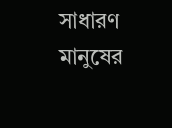সাধারণ মানুষের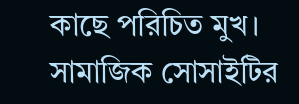কাছে পরিচিত মুখ। সামাজিক সোসাইটির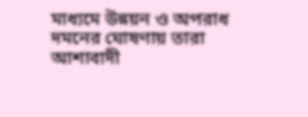মাধ্যমে উন্নয়ন ও অপরাধ দমনের ঘোষণায় তারা আশাবাদী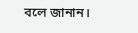বলে জানান।